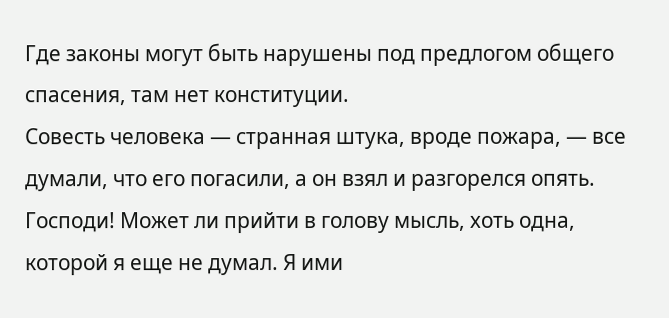Где законы могут быть нарушены под предлогом общего спасения, там нет конституции.
Совесть человека — странная штука, вроде пожара, — все думали, что его погасили, а он взял и разгорелся опять.
Господи! Может ли прийти в голову мысль, хоть одна, которой я еще не думал. Я ими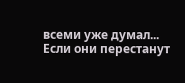всеми уже думал...
Если они перестанут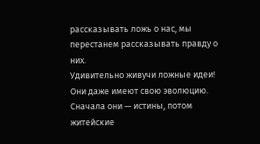рассказывать ложь о нас, мы перестанем рассказывать правду о них.
Удивительно живучи ложные идеи! Они даже имеют свою эволюцию. Сначала они — истины, потом житейские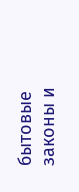бытовые законы и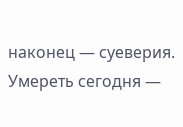наконец — суеверия.
Умереть сегодня —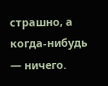страшно, а когда-нибудь — ничего.